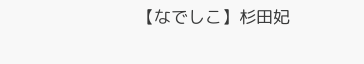【なでしこ】杉田妃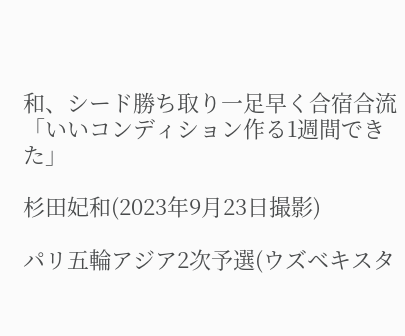和、シード勝ち取り一足早く合宿合流「いいコンディション作る1週間できた」

杉田妃和(2023年9月23日撮影)

パリ五輪アジア2次予選(ウズベキスタ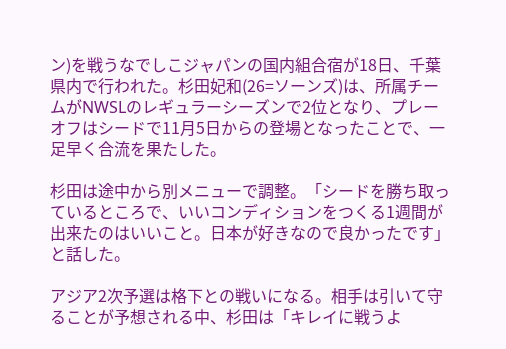ン)を戦うなでしこジャパンの国内組合宿が18日、千葉県内で行われた。杉田妃和(26=ソーンズ)は、所属チームがNWSLのレギュラーシーズンで2位となり、プレーオフはシードで11月5日からの登場となったことで、一足早く合流を果たした。

杉田は途中から別メニューで調整。「シードを勝ち取っているところで、いいコンディションをつくる1週間が出来たのはいいこと。日本が好きなので良かったです」と話した。

アジア2次予選は格下との戦いになる。相手は引いて守ることが予想される中、杉田は「キレイに戦うよ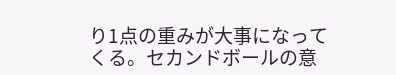り1点の重みが大事になってくる。セカンドボールの意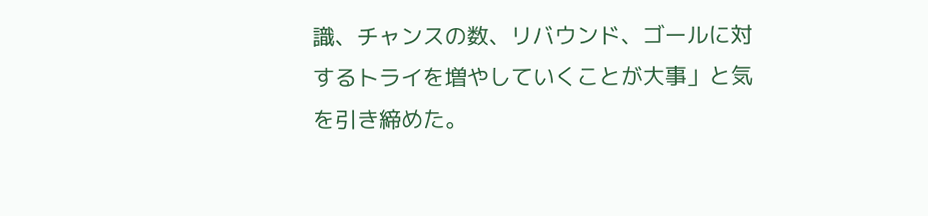識、チャンスの数、リバウンド、ゴールに対するトライを増やしていくことが大事」と気を引き締めた。